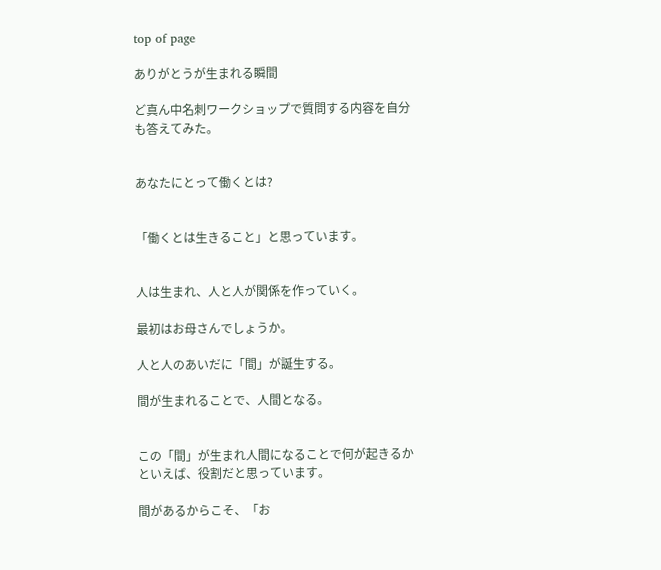top of page

ありがとうが生まれる瞬間

ど真ん中名刺ワークショップで質問する内容を自分も答えてみた。


あなたにとって働くとは?


「働くとは生きること」と思っています。


人は生まれ、人と人が関係を作っていく。

最初はお母さんでしょうか。

人と人のあいだに「間」が誕生する。

間が生まれることで、人間となる。


この「間」が生まれ人間になることで何が起きるかといえば、役割だと思っています。

間があるからこそ、「お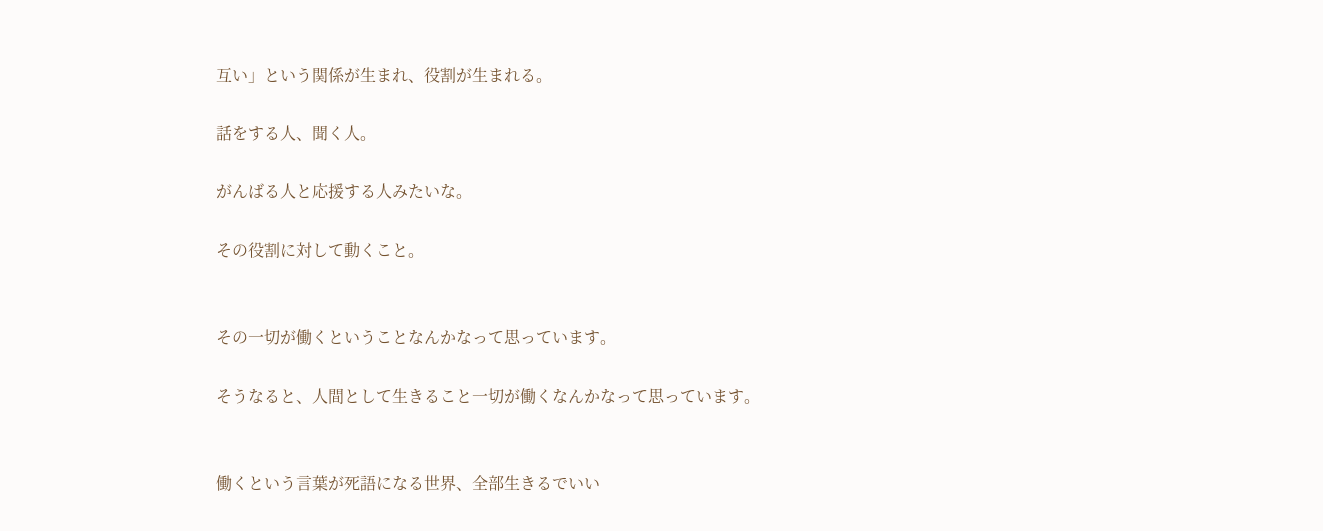互い」という関係が生まれ、役割が生まれる。

話をする人、聞く人。

がんばる人と応援する人みたいな。

その役割に対して動くこと。


その一切が働くということなんかなって思っています。

そうなると、人間として生きること一切が働くなんかなって思っています。


働くという言葉が死語になる世界、全部生きるでいい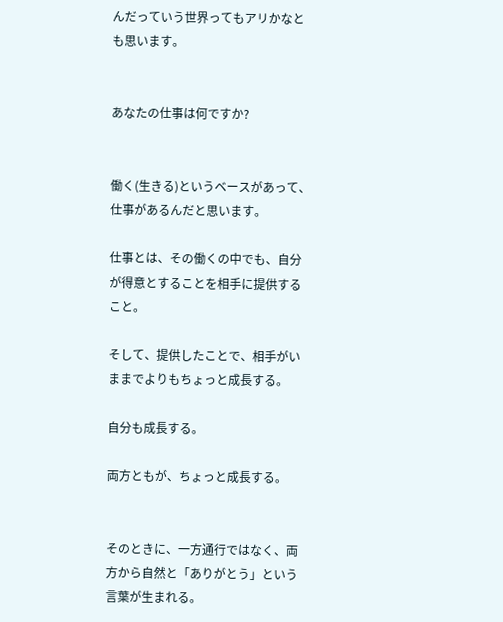んだっていう世界ってもアリかなとも思います。


あなたの仕事は何ですか?


働く(生きる)というベースがあって、仕事があるんだと思います。

仕事とは、その働くの中でも、自分が得意とすることを相手に提供すること。

そして、提供したことで、相手がいままでよりもちょっと成長する。

自分も成長する。

両方ともが、ちょっと成長する。


そのときに、一方通行ではなく、両方から自然と「ありがとう」という言葉が生まれる。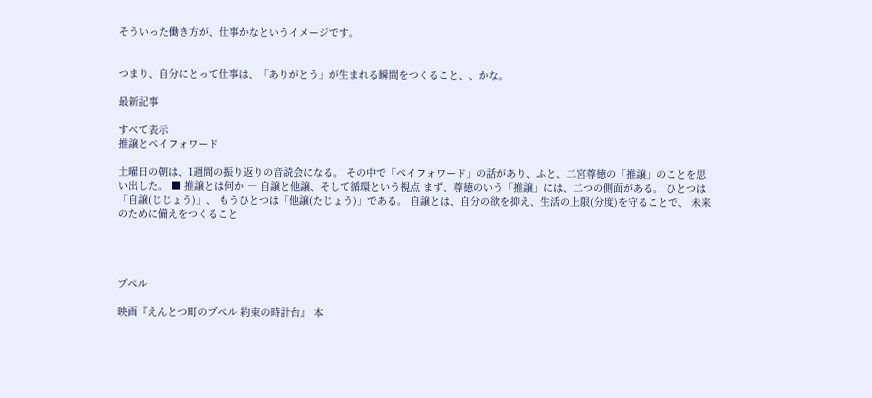そういった働き方が、仕事かなというイメージです。


つまり、自分にとって仕事は、「ありがとう」が生まれる瞬間をつくること、、かな。

最新記事

すべて表示
推譲とペイフォワード

土曜日の朝は、1週間の振り返りの音読会になる。 その中で「ペイフォワード」の話があり、ふと、二宮尊徳の「推譲」のことを思い出した。 ■ 推譲とは何か ― 自譲と他譲、そして循環という視点 まず、尊徳のいう「推譲」には、二つの側面がある。 ひとつは「自譲(じじょう)」、 もうひとつは「他譲(たじょう)」である。 自譲とは、自分の欲を抑え、生活の上限(分度)を守ることで、 未来のために備えをつくること




プペル

映画『えんとつ町のプペル 約束の時計台』 本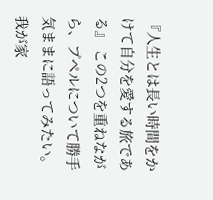『人生とは長い時間をかけて自分を愛する旅である』 この2つを重ねながら、プペルについて勝手気ままに語ってみたい。 我が家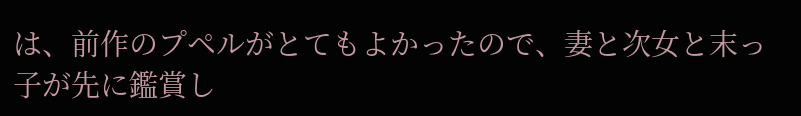は、前作のプペルがとてもよかったので、妻と次女と末っ子が先に鑑賞し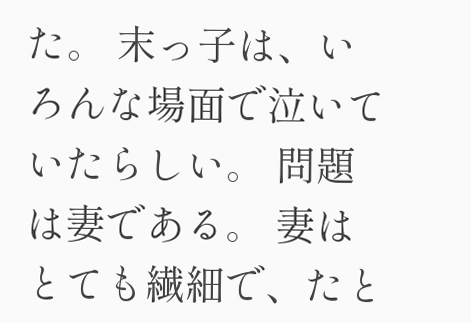た。 末っ子は、いろんな場面で泣いていたらしい。 問題は妻である。 妻はとても繊細で、たと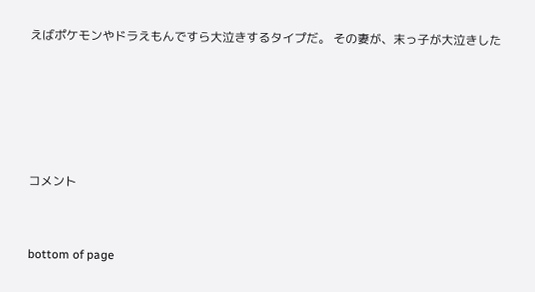えばポケモンやドラえもんですら大泣きするタイプだ。 その妻が、末っ子が大泣きした





コメント


bottom of page